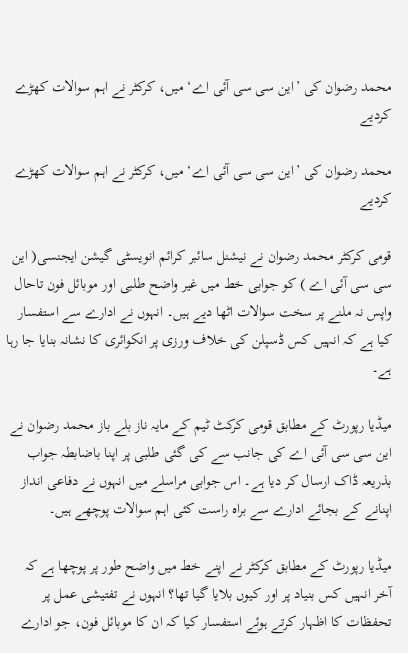محمد رضوان کی ’این سی سی آئی اے‘ میں، کرکٹر نے اہم سوالات کھڑے کردیے

محمد رضوان کی ’این سی سی آئی اے‘ میں، کرکٹر نے اہم سوالات کھڑے کردیے

قومی کرکٹر محمد رضوان نے نیشنل سائبر کرائم انویسٹی گیشن ایجنسی( این سی سی آئی اے ) کو جوابی خط میں غیر واضح طلبی اور موبائل فون تاحال واپس نہ ملنے پر سخت سوالات اٹھا دیے ہیں۔ انہوں نے ادارے سے استفسار کیا ہے کہ انہیں کس ڈسپلن کی خلاف ورزی پر انکوائری کا نشانہ بنایا جا رہا ہے۔

میڈیا رپورٹ کے مطابق قومی کرکٹ ٹیم کے مایہ ناز بلے باز محمد رضوان نے این سی سی آئی اے کی جانب سے کی گئی طلبی پر اپنا باضابطہ جواب بذریعہ ڈاک ارسال کر دیا ہے۔ اس جوابی مراسلے میں انہوں نے دفاعی انداز اپنانے کے بجائے ادارے سے براہ راست کئی اہم سوالات پوچھے ہیں۔

میڈیا رپورٹ کے مطابق کرکٹر نے اپنے خط میں واضح طور پر پوچھا ہے کہ آخر انہیں کس بنیاد پر اور کیوں بلایا گیا تھا؟ انہوں نے تفتیشی عمل پر تحفظات کا اظہار کرتے ہوئے استفسار کیا کہ ان کا موبائل فون، جو ادارے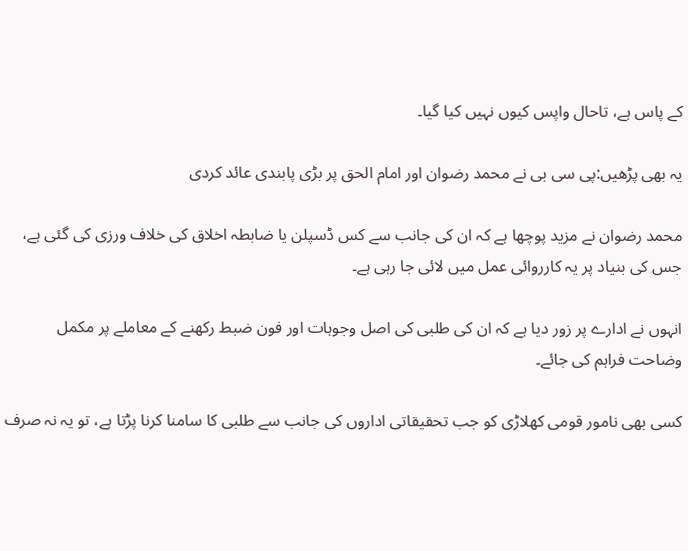کے پاس ہے، تاحال واپس کیوں نہیں کیا گیا۔

یہ بھی پڑھیں:پی سی بی نے محمد رضوان اور امام الحق پر بڑی پابندی عائد کردی

محمد رضوان نے مزید پوچھا ہے کہ ان کی جانب سے کس ڈسپلن یا ضابطہ اخلاق کی خلاف ورزی کی گئی ہے، جس کی بنیاد پر یہ کارروائی عمل میں لائی جا رہی ہے۔

انہوں نے ادارے پر زور دیا ہے کہ ان کی طلبی کی اصل وجوہات اور فون ضبط رکھنے کے معاملے پر مکمل وضاحت فراہم کی جائے۔

کسی بھی نامور قومی کھلاڑی کو جب تحقیقاتی اداروں کی جانب سے طلبی کا سامنا کرنا پڑتا ہے، تو یہ نہ صرف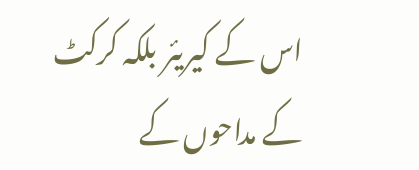اس کے کیریئر بلکہ کرکٹ کے مداحوں کے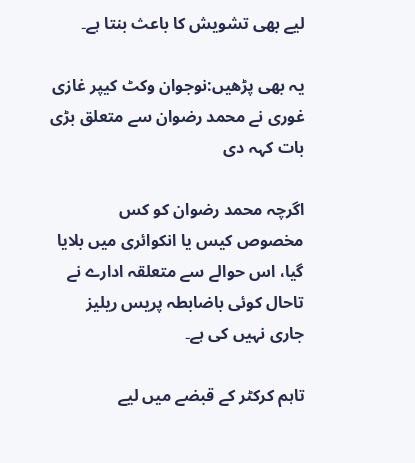لیے بھی تشویش کا باعث بنتا ہے۔

یہ بھی پڑھیں:نوجوان وکٹ کیپر غازی غوری نے محمد رضوان سے متعلق بڑی بات کہہ دی

اگرچہ محمد رضوان کو کس مخصوص کیس یا انکوائری میں بلایا گیا، اس حوالے سے متعلقہ ادارے نے تاحال کوئی باضابطہ پریس ریلیز جاری نہیں کی ہے۔

تاہم کرکٹر کے قبضے میں لیے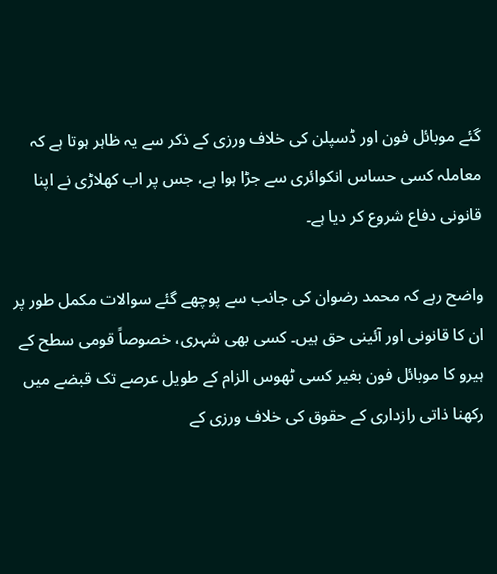گئے موبائل فون اور ڈسپلن کی خلاف ورزی کے ذکر سے یہ ظاہر ہوتا ہے کہ معاملہ کسی حساس انکوائری سے جڑا ہوا ہے، جس پر اب کھلاڑی نے اپنا قانونی دفاع شروع کر دیا ہے۔

واضح رہے کہ محمد رضوان کی جانب سے پوچھے گئے سوالات مکمل طور پر ان کا قانونی اور آئینی حق ہیں۔ کسی بھی شہری، خصوصاً قومی سطح کے ہیرو کا موبائل فون بغیر کسی ٹھوس الزام کے طویل عرصے تک قبضے میں رکھنا ذاتی رازداری کے حقوق کی خلاف ورزی کے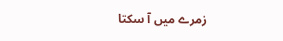زمرے میں آ سکتا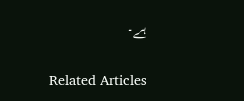ہے۔

Related Articles